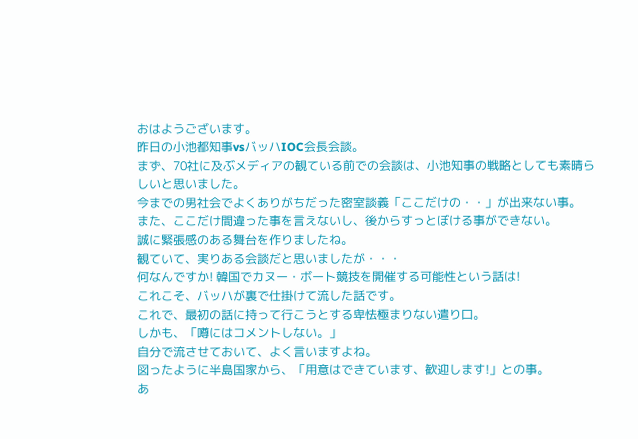おはようございます。
昨日の小池都知事vsバッハIOC会長会談。
まず、70社に及ぶメディアの観ている前での会談は、小池知事の戦略としても素晴らしいと思いました。
今までの男社会でよくありがちだった密室談義「ここだけの・・」が出来ない事。
また、ここだけ間違った事を言えないし、後からすっとぼける事ができない。
誠に緊張感のある舞台を作りましたね。
観ていて、実りある会談だと思いましたが・・・
何なんですか! 韓国でカヌー・ボート競技を開催する可能性という話は!
これこそ、バッハが裏で仕掛けて流した話です。
これで、最初の話に持って行こうとする卑怯極まりない遣り口。
しかも、「噂にはコメントしない。」
自分で流させておいて、よく言いますよね。
図ったように半島国家から、「用意はできています、歓迎します!」との事。
あ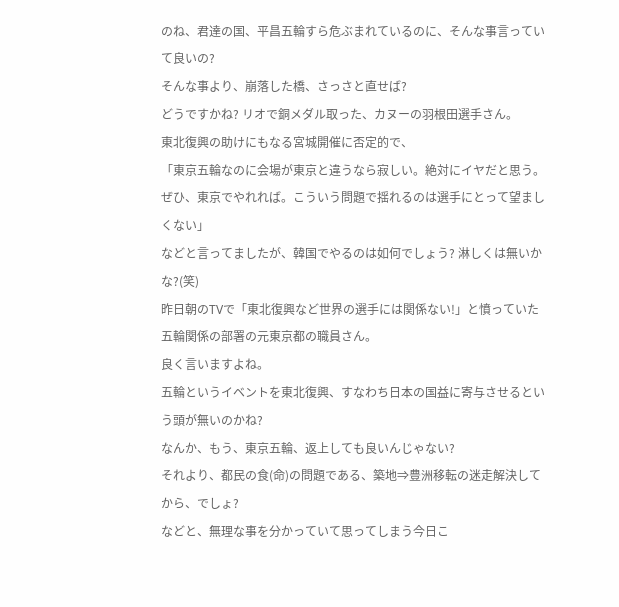のね、君達の国、平昌五輪すら危ぶまれているのに、そんな事言っていて良いの?
そんな事より、崩落した橋、さっさと直せば?
どうですかね? リオで銅メダル取った、カヌーの羽根田選手さん。
東北復興の助けにもなる宮城開催に否定的で、
「東京五輪なのに会場が東京と違うなら寂しい。絶対にイヤだと思う。 ぜひ、東京でやれれば。こういう問題で揺れるのは選手にとって望ましくない」
などと言ってましたが、韓国でやるのは如何でしょう? 淋しくは無いかな?(笑)
昨日朝のTVで「東北復興など世界の選手には関係ない!」と憤っていた五輪関係の部署の元東京都の職員さん。
良く言いますよね。
五輪というイベントを東北復興、すなわち日本の国益に寄与させるという頭が無いのかね?
なんか、もう、東京五輪、返上しても良いんじゃない?
それより、都民の食(命)の問題である、築地⇒豊洲移転の迷走解決してから、でしょ?
などと、無理な事を分かっていて思ってしまう今日こ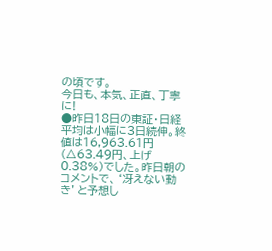の頃です。
今日も、本気、正直、丁寧に!
●昨日18日の東証・日経平均は小幅に3日続伸。終値は16,963.61円(△63.49円、上げ0.38%)でした。昨日朝のコメントで、‘冴えない動き’と予想し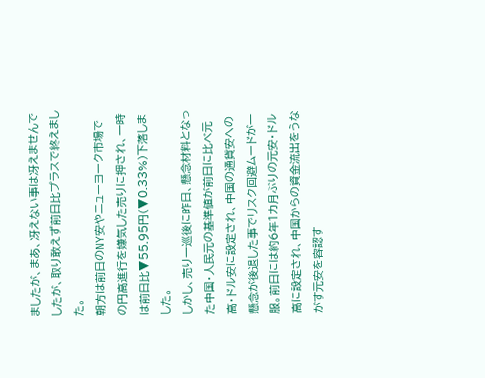ましたが、まあ、冴えない事は冴えませんでしたが、取り敢えず前日比プラスで終えました。
朝方は前日のNY安やニューヨーク市場での円高進行を嫌気した売りに押され、一時は前日比▼55.95円(▼0.33%)下落しました。
しかし、売り一巡後に昨日、懸念材料となった中国・人民元の基準値が前日に比べ元高・ドル安に設定され、中国の通貨安への懸念が後退した事でリスク回避ムードが一服。前日には約6年1カ月ぶりの元安・ドル高に設定され、中国からの資金流出をうながす元安を容認す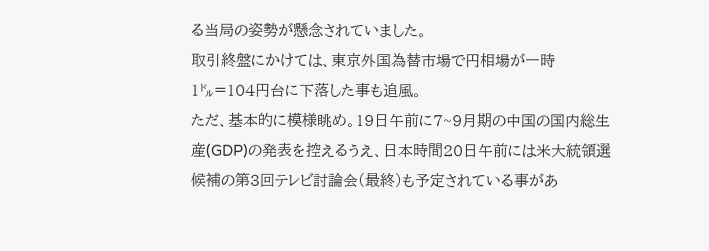る当局の姿勢が懸念されていました。
取引終盤にかけては、東京外国為替市場で円相場が一時1㌦=104円台に下落した事も追風。
ただ、基本的に模様眺め。19日午前に7~9月期の中国の国内総生産(GDP)の発表を控えるうえ、日本時間20日午前には米大統領選候補の第3回テレビ討論会(最終)も予定されている事があ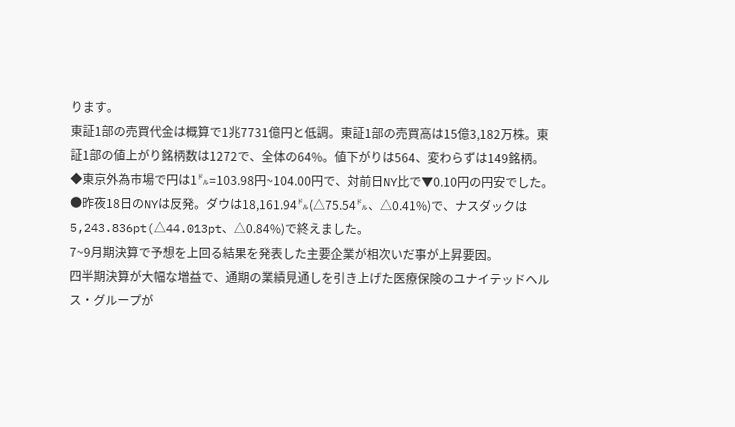ります。
東証1部の売買代金は概算で1兆7731億円と低調。東証1部の売買高は15億3,182万株。東証1部の値上がり銘柄数は1272で、全体の64%。値下がりは564、変わらずは149銘柄。
◆東京外為市場で円は1㌦=103.98円~104.00円で、対前日NY比で▼0.10円の円安でした。
●昨夜18日のNYは反発。ダウは18,161.94㌦(△75.54㌦、△0.41%)で、ナスダックは5,243.836pt(△44.013pt、△0.84%)で終えました。
7~9月期決算で予想を上回る結果を発表した主要企業が相次いだ事が上昇要因。
四半期決算が大幅な増益で、通期の業績見通しを引き上げた医療保険のユナイテッドヘルス・グループが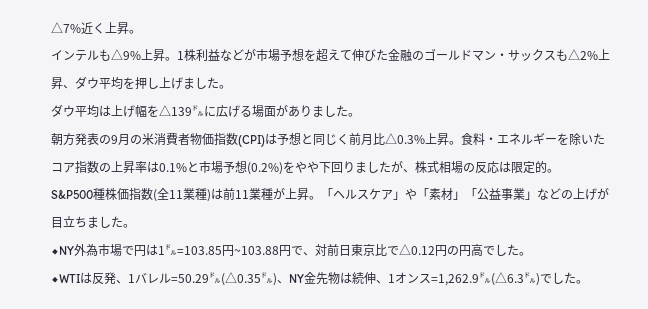△7%近く上昇。
インテルも△9%上昇。1株利益などが市場予想を超えて伸びた金融のゴールドマン・サックスも△2%上昇、ダウ平均を押し上げました。
ダウ平均は上げ幅を△139㌦に広げる場面がありました。
朝方発表の9月の米消費者物価指数(CPI)は予想と同じく前月比△0.3%上昇。食料・エネルギーを除いたコア指数の上昇率は0.1%と市場予想(0.2%)をやや下回りましたが、株式相場の反応は限定的。
S&P500種株価指数(全11業種)は前11業種が上昇。「ヘルスケア」や「素材」「公益事業」などの上げが目立ちました。
◆NY外為市場で円は1㌦=103.85円~103.88円で、対前日東京比で△0.12円の円高でした。
◆WTIは反発、1バレル=50.29㌦(△0.35㌦)、NY金先物は続伸、1オンス=1,262.9㌦(△6.3㌦)でした。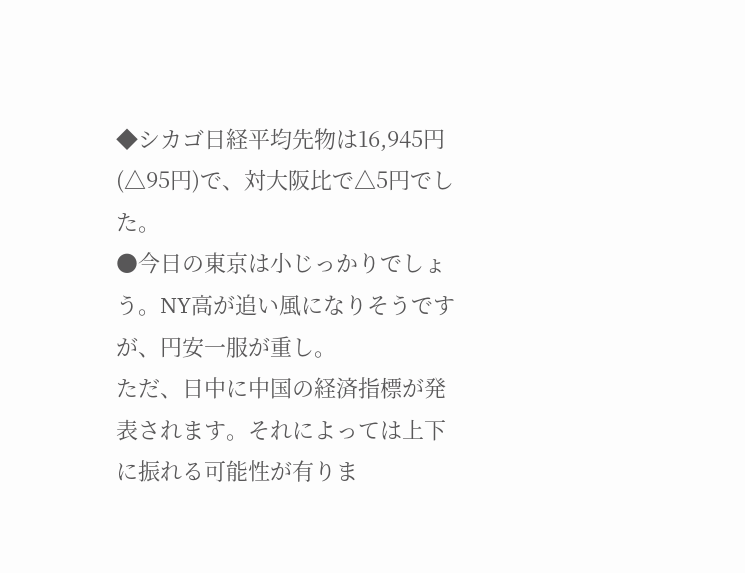◆シカゴ日経平均先物は16,945円(△95円)で、対大阪比で△5円でした。
●今日の東京は小じっかりでしょう。NY高が追い風になりそうですが、円安一服が重し。
ただ、日中に中国の経済指標が発表されます。それによっては上下に振れる可能性が有りま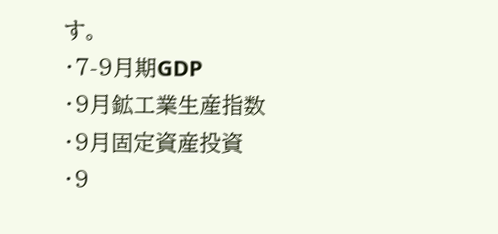す。
・7-9月期GDP
・9月鉱工業生産指数
・9月固定資産投資
・9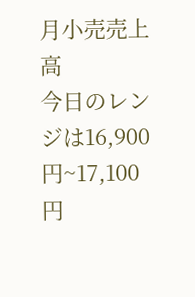月小売売上高
今日のレンジは16,900円~17,100円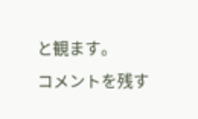と観ます。
コメントを残す